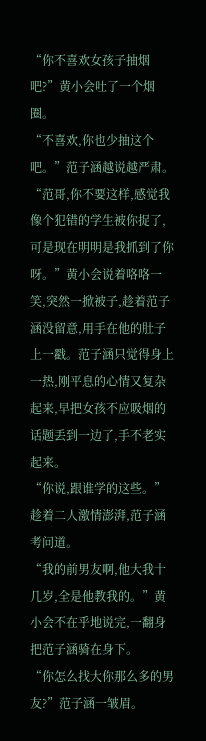“你不喜欢女孩子抽烟吧?”黄小会吐了一个烟圈。
“不喜欢,你也少抽这个吧。”范子涵越说越严肃。
“范哥,你不要这样,感觉我像个犯错的学生被你捉了,可是现在明明是我抓到了你呀。”黄小会说着咯咯一笑,突然一掀被子,趁着范子涵没留意,用手在他的肚子上一戳。范子涵只觉得身上一热,刚平息的心情又复杂起来,早把女孩不应吸烟的话题丢到一边了,手不老实起来。
“你说,跟谁学的这些。”趁着二人激情澎湃,范子涵考问道。
“我的前男友啊,他大我十几岁,全是他教我的。”黄小会不在乎地说完,一翻身把范子涵骑在身下。
“你怎么找大你那么多的男友?”范子涵一皱眉。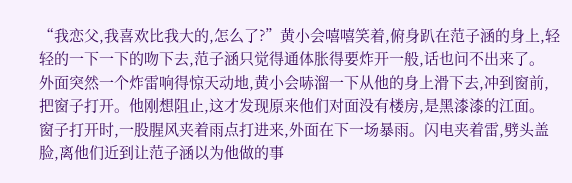“我恋父,我喜欢比我大的,怎么了?”黄小会嘻嘻笑着,俯身趴在范子涵的身上,轻轻的一下一下的吻下去,范子涵只觉得通体胀得要炸开一般,话也问不出来了。
外面突然一个炸雷响得惊天动地,黄小会哧溜一下从他的身上滑下去,冲到窗前,把窗子打开。他刚想阻止,这才发现原来他们对面没有楼房,是黑漆漆的江面。
窗子打开时,一股腥风夹着雨点打进来,外面在下一场暴雨。闪电夹着雷,劈头盖脸,离他们近到让范子涵以为他做的事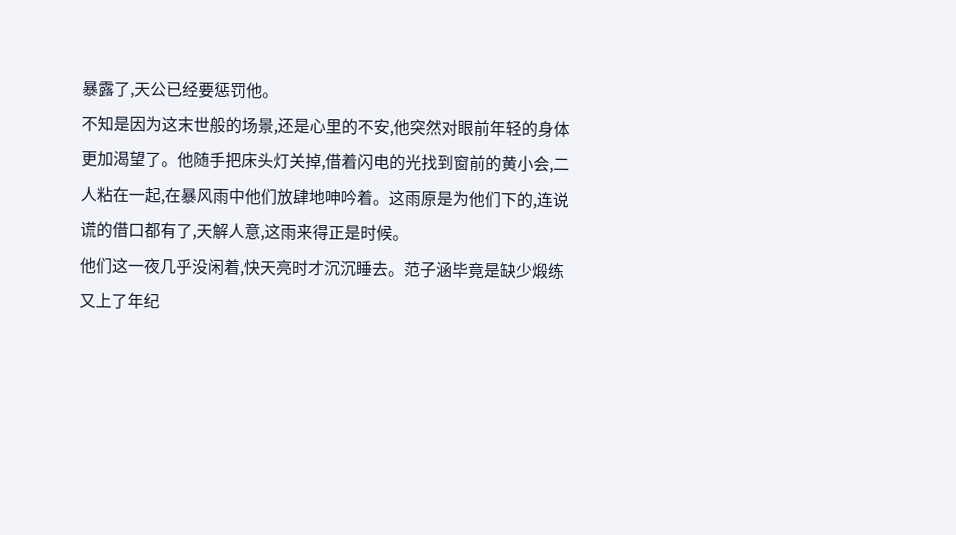暴露了,天公已经要惩罚他。
不知是因为这末世般的场景,还是心里的不安,他突然对眼前年轻的身体更加渴望了。他随手把床头灯关掉,借着闪电的光找到窗前的黄小会,二人粘在一起,在暴风雨中他们放肆地呻吟着。这雨原是为他们下的,连说谎的借口都有了,天解人意,这雨来得正是时候。
他们这一夜几乎没闲着,快天亮时才沉沉睡去。范子涵毕竟是缺少煅练又上了年纪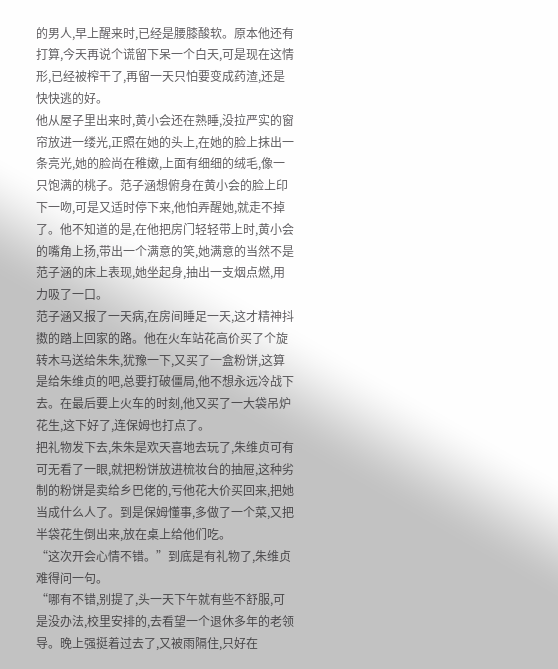的男人,早上醒来时,已经是腰膝酸软。原本他还有打算,今天再说个谎留下呆一个白天,可是现在这情形,已经被榨干了,再留一天只怕要变成药渣,还是快快逃的好。
他从屋子里出来时,黄小会还在熟睡,没拉严实的窗帘放进一缕光,正照在她的头上,在她的脸上抹出一条亮光,她的脸尚在稚嫩,上面有细细的绒毛,像一只饱满的桃子。范子涵想俯身在黄小会的脸上印下一吻,可是又适时停下来,他怕弄醒她,就走不掉了。他不知道的是,在他把房门轻轻带上时,黄小会的嘴角上扬,带出一个满意的笑,她满意的当然不是范子涵的床上表现,她坐起身,抽出一支烟点燃,用力吸了一口。
范子涵又报了一天病,在房间睡足一天,这才精神抖擞的踏上回家的路。他在火车站花高价买了个旋转木马送给朱朱,犹豫一下,又买了一盒粉饼,这算是给朱维贞的吧,总要打破僵局,他不想永远冷战下去。在最后要上火车的时刻,他又买了一大袋吊炉花生,这下好了,连保姆也打点了。
把礼物发下去,朱朱是欢天喜地去玩了,朱维贞可有可无看了一眼,就把粉饼放进梳妆台的抽屉,这种劣制的粉饼是卖给乡巴佬的,亏他花大价买回来,把她当成什么人了。到是保姆懂事,多做了一个菜,又把半袋花生倒出来,放在桌上给他们吃。
“这次开会心情不错。”到底是有礼物了,朱维贞难得问一句。
“哪有不错,别提了,头一天下午就有些不舒服,可是没办法,校里安排的,去看望一个退休多年的老领导。晚上强挺着过去了,又被雨隔住,只好在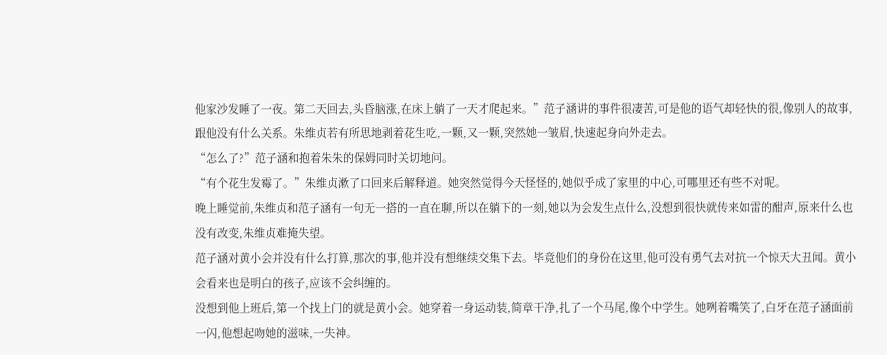他家沙发睡了一夜。第二天回去,头昏脑涨,在床上躺了一天才爬起来。”范子涵讲的事件很凄苦,可是他的语气却轻快的很,像别人的故事,跟他没有什么关系。朱维贞若有所思地剥着花生吃,一颗,又一颗,突然她一皱眉,快速起身向外走去。
“怎么了?”范子涵和抱着朱朱的保姆同时关切地问。
“有个花生发霉了。”朱维贞漱了口回来后解释道。她突然觉得今天怪怪的,她似乎成了家里的中心,可哪里还有些不对呢。
晚上睡觉前,朱维贞和范子涵有一句无一搭的一直在聊,所以在躺下的一刻,她以为会发生点什么,没想到很快就传来如雷的酣声,原来什么也没有改变,朱维贞难掩失望。
范子涵对黄小会并没有什么打算,那次的事,他并没有想继续交集下去。毕竟他们的身份在这里,他可没有勇气去对抗一个惊天大丑闻。黄小会看来也是明白的孩子,应该不会纠缠的。
没想到他上班后,第一个找上门的就是黄小会。她穿着一身运动装,简章干净,扎了一个马尾,像个中学生。她咧着嘴笑了,白牙在范子涵面前一闪,他想起吻她的滋味,一失神。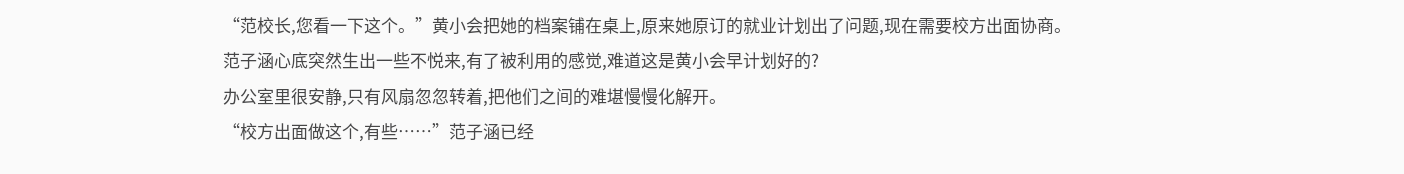“范校长,您看一下这个。”黄小会把她的档案铺在桌上,原来她原订的就业计划出了问题,现在需要校方出面协商。范子涵心底突然生出一些不悦来,有了被利用的感觉,难道这是黄小会早计划好的?
办公室里很安静,只有风扇忽忽转着,把他们之间的难堪慢慢化解开。
“校方出面做这个,有些……”范子涵已经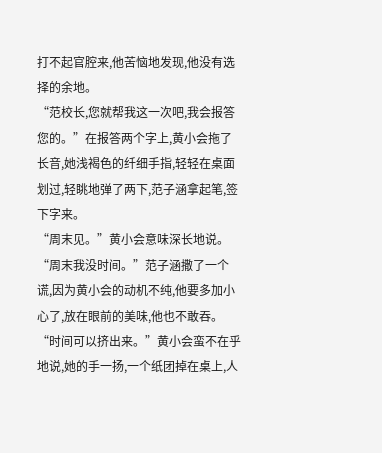打不起官腔来,他苦恼地发现,他没有选择的余地。
“范校长,您就帮我这一次吧,我会报答您的。”在报答两个字上,黄小会拖了长音,她浅褐色的纤细手指,轻轻在桌面划过,轻眺地弹了两下,范子涵拿起笔,签下字来。
“周末见。”黄小会意味深长地说。
“周末我没时间。”范子涵撒了一个谎,因为黄小会的动机不纯,他要多加小心了,放在眼前的美味,他也不敢吞。
“时间可以挤出来。”黄小会蛮不在乎地说,她的手一扬,一个纸团掉在桌上,人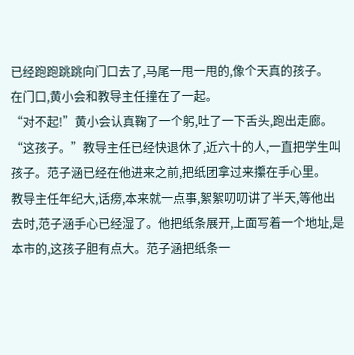已经跑跑跳跳向门口去了,马尾一甩一甩的,像个天真的孩子。
在门口,黄小会和教导主任撞在了一起。
“对不起!”黄小会认真鞠了一个躬,吐了一下舌头,跑出走廊。
“这孩子。”教导主任已经快退休了,近六十的人,一直把学生叫孩子。范子涵已经在他进来之前,把纸团拿过来攥在手心里。
教导主任年纪大,话痨,本来就一点事,絮絮叨叨讲了半天,等他出去时,范子涵手心已经湿了。他把纸条展开,上面写着一个地址,是本市的,这孩子胆有点大。范子涵把纸条一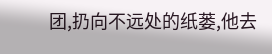团,扔向不远处的纸蒌,他去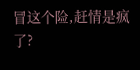冒这个险,赶情是疯了?